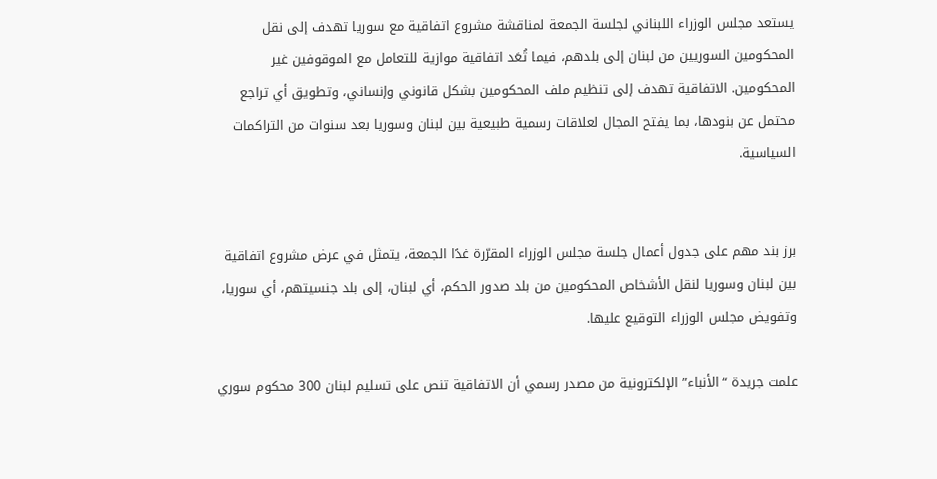يستعد مجلس الوزراء اللبناني لجلسة الجمعة لمناقشة مشروع اتفاقية مع سوريا تهدف إلى نقل المحكومين السوريين من لبنان إلى بلدهم، فيما تُعَد اتفاقية موازية للتعامل مع الموقوفين غير المحكومين. الاتفاقية تهدف إلى تنظيم ملف المحكومين بشكل قانوني وإنساني، وتطويق أي تراجع محتمل عن بنودها، بما يفتح المجال لعلاقات رسمية طبيعية بين لبنان وسوريا بعد سنوات من التراكمات السياسية.


برز بند مهم على جدول أعمال جلسة مجلس الوزراء المقرّرة غدًا الجمعة، يتمثل في عرض مشروع اتفاقية بين لبنان وسوريا لنقل الأشخاص المحكومين من بلد صدور الحكم، أي لبنان، إلى بلد جنسيتهم، أي سوريا، وتفويض مجلس الوزراء التوقيع عليها.

علمت جريدة “الأنباء” الإلكترونية من مصدر رسمي أن الاتفاقية تنص على تسليم لبنان 300 محكوم سوري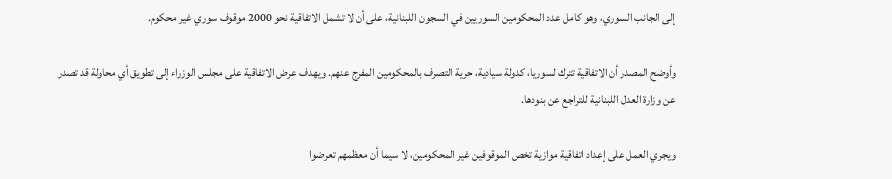إلى الجانب السوري، وهو كامل عدد المحكومين السوريين في السجون اللبنانية، على أن لا تشمل الاتفاقية نحو 2000 موقوف سوري غير محكوم.

وأوضح المصدر أن الاتفاقية تترك لسوريا، كدولة سيادية، حرية التصرف بالمحكومين المفرج عنهم. ويهدف عرض الاتفاقية على مجلس الوزراء إلى تطويق أي محاولة قد تصدر عن وزارة العدل اللبنانية للتراجع عن بنودها.

ويجري العمل على إعداد اتفاقية موازية تخص الموقوفين غير المحكومين، لا سيما أن معظمهم تعرضوا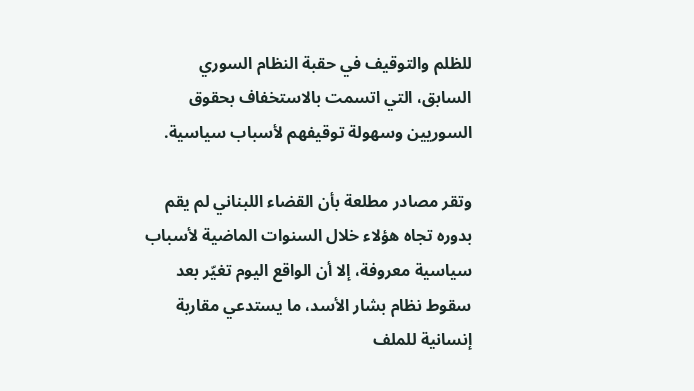للظلم والتوقيف في حقبة النظام السوري السابق، التي اتسمت بالاستخفاف بحقوق السوريين وسهولة توقيفهم لأسباب سياسية.

وتقر مصادر مطلعة بأن القضاء اللبناني لم يقم بدوره تجاه هؤلاء خلال السنوات الماضية لأسباب سياسية معروفة، إلا أن الواقع اليوم تغيّر بعد سقوط نظام بشار الأسد، ما يستدعي مقاربة إنسانية للملف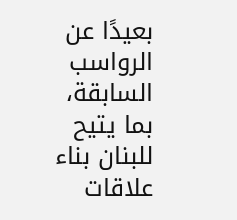بعيدًا عن الرواسب السابقة، بما يتيح للبنان بناء علاقات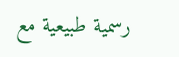رسمية طبيعية مع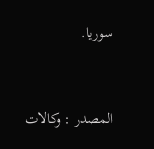سوريا.


المصدر : وكالات